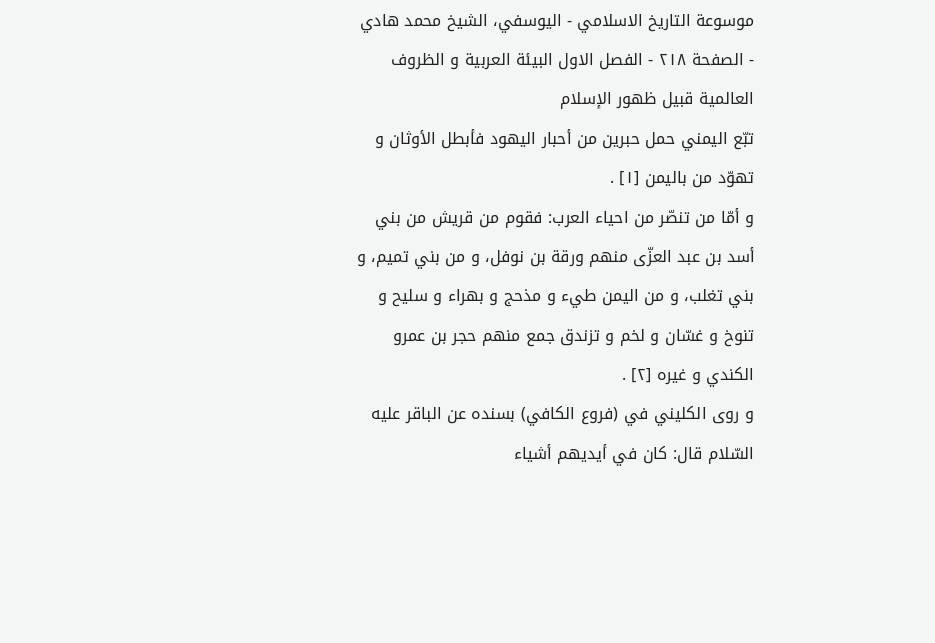موسوعة التاريخ الاسلامي - اليوسفي، الشيخ محمد هادي - الصفحة ٢١٨ - الفصل الاول البيئة العربية و الظروف العالمية قبيل ظهور الإسلام
تبّع اليمني حمل حبرين من أحبار اليهود فأبطل الأوثان و تهوّد من باليمن [١] .
و أمّا من تنصّر من احياء العرب: فقوم من قريش من بني أسد بن عبد العزّى منهم ورقة بن نوفل، و من بني تميم، و بني تغلب، و من اليمن طيء و مذحج و بهراء و سليح و تنوخ و غسّان و لخم و تزندق جمع منهم حجر بن عمرو الكندي و غيره [٢] .
و روى الكليني في (فروع الكافي) بسنده عن الباقر عليه السّلام قال: كان في أيديهم أشياء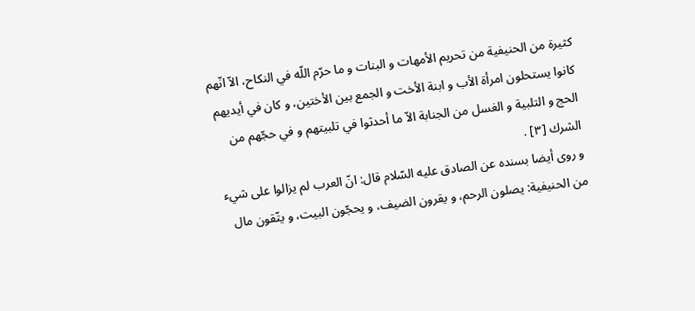كثيرة من الحنيفية من تحريم الأمهات و البنات و ما حرّم اللّه في النكاح، الاّ انّهم كانوا يستحلون امرأة الأب و ابنة الأخت و الجمع بين الأختين، و كان في أيديهم الحج و التلبية و الغسل من الجنابة الاّ ما أحدثوا في تلبيتهم و في حجّهم من الشرك [٣] .
و روى أيضا بسنده عن الصادق عليه السّلام قال: انّ العرب لم يزالوا على شيء من الحنيفية: يصلون الرحم، و يقرون الضيف، و يحجّون البيت، و يتّقون مال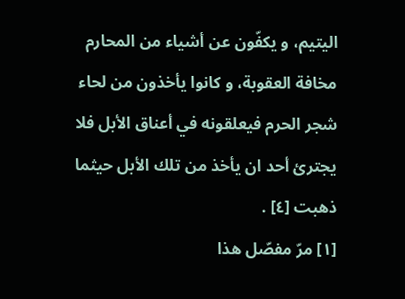اليتيم، و يكفّون عن أشياء من المحارم مخافة العقوبة، و كانوا يأخذون من لحاء شجر الحرم فيعلقونه في أعناق الأبل فلا يجترئ أحد ان يأخذ من تلك الأبل حيثما ذهبت [٤] .
[١] مرّ مفصّل هذا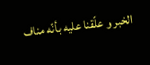الخبر و علّقنا عليه بأنّه مناف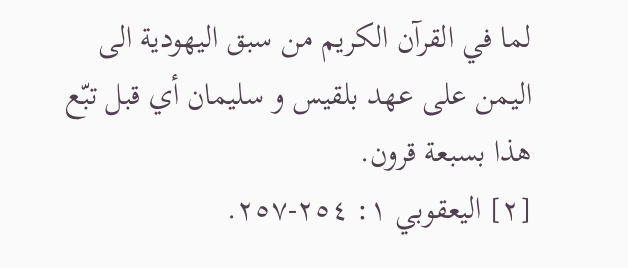لما في القرآن الكريم من سبق اليهودية الى اليمن على عهد بلقيس و سليمان أي قبل تبّع هذا بسبعة قرون.
[٢] اليعقوبي ١: ٢٥٤-٢٥٧.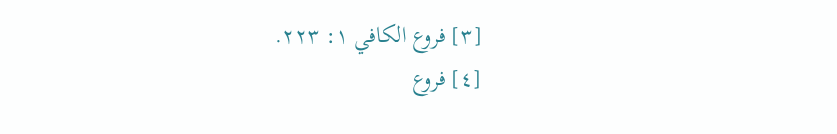[٣] فروع الكافي ١: ٢٢٣.
[٤] فروع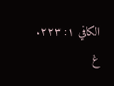الكافي ١: ٢٢٣.
غ